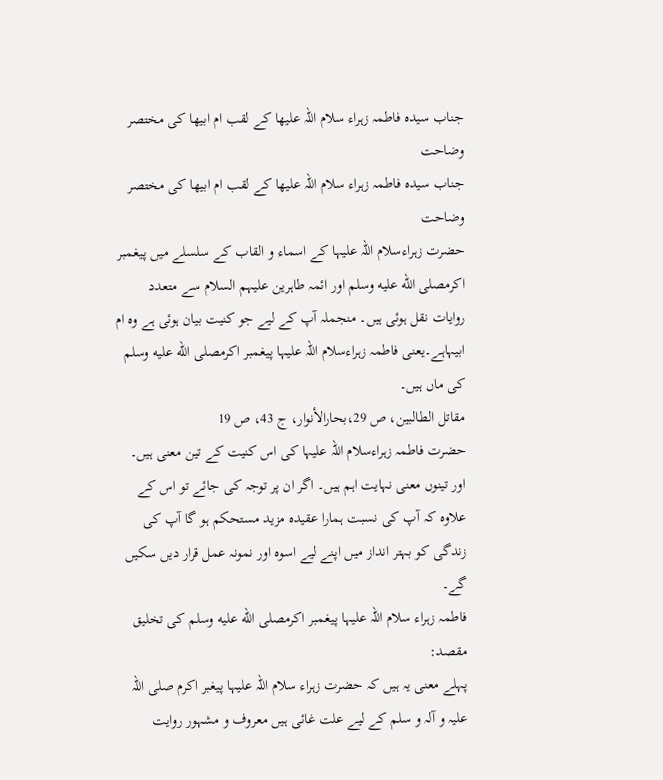جناب سیدہ فاطمہ زہراء سلام اللہ علیھا کے لقب ام ابیھا کی مختصر وضاحت
جناب سیدہ فاطمہ زہراء سلام اللہ علیھا کے لقب ام ابیھا کی مختصر وضاحت
حضرت زہراءسلام اللہ علیہا کے اسماء و القاب کے سلسلے میں پیغمبر اکرمصلى الله عليه وسلم اور ائمہ طاہرین علیہم السلام سے متعدد روایات نقل ہوئی ہیں۔ منجملہ آپ کے لیے جو کنیت بیان ہوئی ہے وہ ام ابیہاہے۔یعنی فاطمہ زہراءسلام اللہ علیہا پیغمبر اکرمصلى الله عليه وسلم کی ماں ہیں۔
مقاتل الطالبین، ص 29،بحارالأنوار، ج 43، ص 19
حضرت فاطمہ زہراءسلام اللہ علیہا کی اس کنیت کے تین معنی ہیں۔ اور تینوں معنی نہایت اہم ہیں۔ اگر ان پر توجہ کی جائے تو اس کے علاوہ کہ آپ کی نسبت ہمارا عقیدہ مزید مستحکم ہو گا آپ کی زندگی کو بہتر انداز میں اپنے لیے اسوہ اور نمونہ عمل قرار دیں سکیں گے۔
فاطمہ زہراء سلام اللہ علیہا پیغمبر اکرمصلى الله عليه وسلم کی تخلیق مقصد:
پہلے معنی یہ ہیں کہ حضرت زہراء سلام اللہ علیہا پیغبر اکرم صلی اللہ علیہ و آلہ و سلم کے لیے علت غائی ہیں معروف و مشہور روایت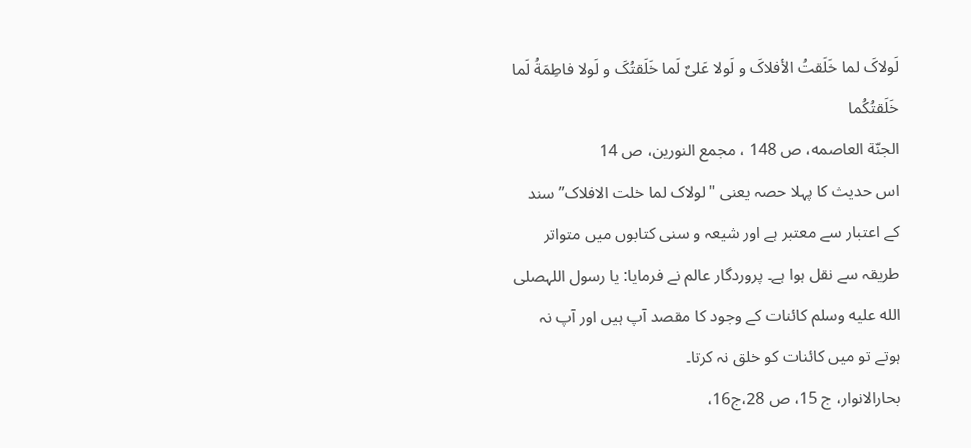لَولاکَ لما خَلَقتُ الأفلاکَ و لَولا عَلیٌ لَما خَلَقتُکَ و لَولا فاطِمَةُ لَما خَلَقتُکُما
الجنّة العاصمه، ص 148 ، مجمع النورین، ص 14
اس حدیث کا پہلا حصہ یعنی "لولاک لما خلت الافلاک” سند کے اعتبار سے معتبر ہے اور شیعہ و سنی کتابوں میں متواتر طریقہ سے نقل ہوا ہے۔ پروردگار عالم نے فرمایا: یا رسول اللہصلى الله عليه وسلم کائنات کے وجود کا مقصد آپ ہیں اور آپ نہ ہوتے تو میں کائنات کو خلق نہ کرتا۔
بحارالانوار، ج 15، ص 28،ج16،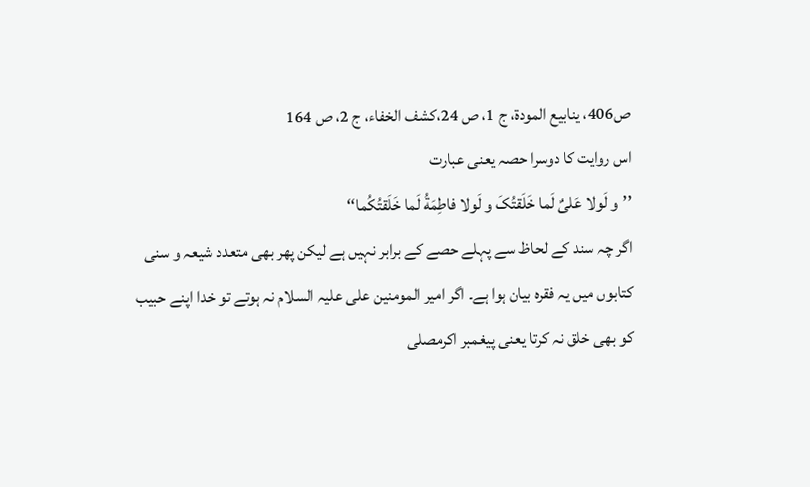ص406، ینابیع المودة، ج 1، ص 24،کشف الخفاء، ج 2، ص 164
اس روایت کا دوسرا حصہ یعنی عبارت
’’و لَولا عَلیٌ لَما خَلَقتُکَ و لَولا فاطِمَةُ لَما خَلَقتُکُما‘‘
اگر چہ سند کے لحاظ سے پہلے حصے کے برابر نہیں ہے لیکن پھر بھی متعدد شیعہ و سنی کتابوں میں یہ فقرہ بیان ہوا ہے۔ اگر امیر المومنین علی علیہ السلام نہ ہوتے تو خدا اپنے حبیب کو بھی خلق نہ کرتا یعنی پیغمبر اکرمصلى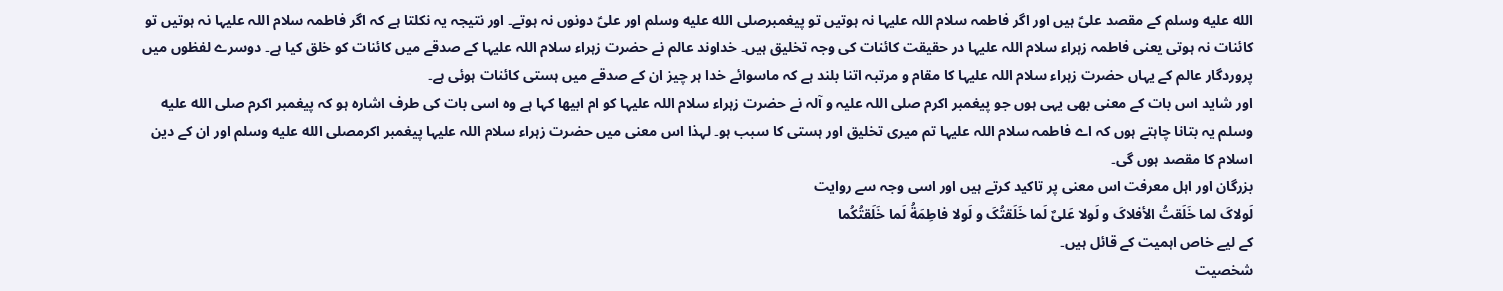الله عليه وسلم کے مقصد علیؑ ہیں اور اگر فاطمہ سلام اللہ علیہا نہ ہوتیں تو پیغمبرصلى الله عليه وسلم اور علیؑ دونوں نہ ہوتے۔ اور نتیجہ یہ نکلتا ہے کہ اگر فاطمہ سلام اللہ علیہا نہ ہوتیں تو کائنات نہ ہوتی یعنی فاطمہ زہراء سلام اللہ علیہا در حقیقت کائنات کی وجہ تخلیق ہیں۔ خداوند عالم نے حضرت زہراء سلام اللہ علیہا کے صدقے میں کائنات کو خلق کیا ہے۔ دوسرے لفظوں میں پروردگار عالم کے یہاں حضرت زہراء سلام اللہ علیہا کا مقام و مرتبہ اتنا بلند ہے کہ ماسوائے خدا ہر چیز ان کے صدقے میں ہستی کائنات ہوئی ہے۔
اور شاید اس بات کے معنی بھی یہی ہوں جو پیغمبر اکرم صلی اللہ علیہ و آلہ نے حضرت زہراء سلام اللہ علیہا کو ام ابیھا کہا ہے وہ اسی بات کی طرف اشارہ ہو کہ پیغمبر اکرم صلى الله عليه وسلم یہ بتانا چاہتے ہوں کہ اے فاطمہ سلام اللہ علیہا تم میری تخلیق اور ہستی کا سبب ہو۔ لہذا اس معنی میں حضرت زہراء سلام اللہ علیہا پیغمبر اکرمصلى الله عليه وسلم اور ان کے دین اسلام کا مقصد ہوں گی۔
بزرگان اور اہل معرفت اس معنی پر تاکید کرتے ہیں اور اسی وجہ سے روایت
لَولاکَ لما خَلَقتُ الأفلاکَ و لَولا عَلیٌ لَما خَلَقتُکَ و لَولا فاطِمَةُ لَما خَلَقتُکُما
کے لیے خاص اہمیت کے قائل ہیں۔
شخصیت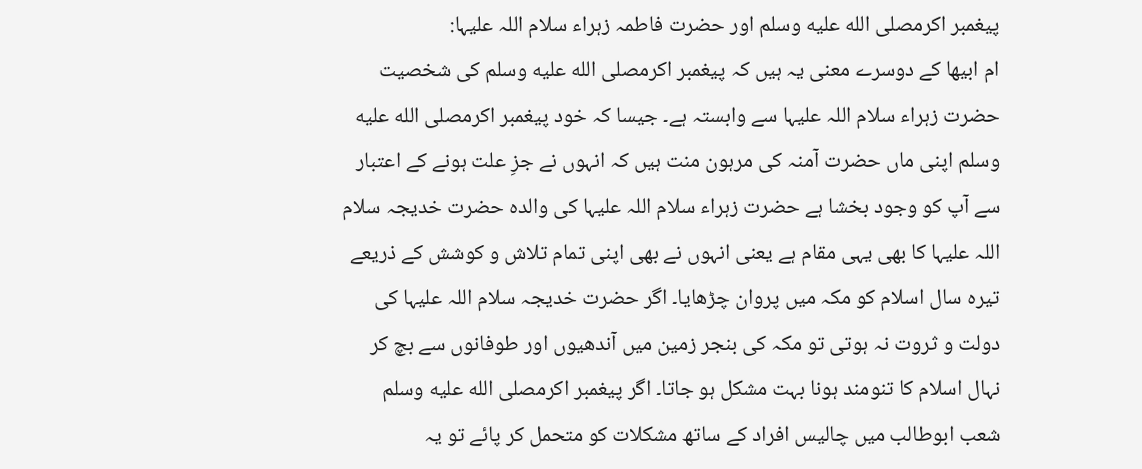پیغمبر اکرمصلى الله عليه وسلم اور حضرت فاطمہ زہراء سلام اللہ علیہا:
ام ابیھا کے دوسرے معنی یہ ہیں کہ پیغمبر اکرمصلى الله عليه وسلم کی شخصیت حضرت زہراء سلام اللہ علیہا سے وابستہ ہے۔ جیسا کہ خود پیغمبر اکرمصلى الله عليه وسلم اپنی ماں حضرت آمنہ کی مرہون منت ہیں کہ انہوں نے جزِ علت ہونے کے اعتبار سے آپ کو وجود بخشا ہے حضرت زہراء سلام اللہ علیہا کی والدہ حضرت خدیجہ سلام اللہ علیہا کا بھی یہی مقام ہے یعنی انہوں نے بھی اپنی تمام تلاش و کوشش کے ذریعے تیرہ سال اسلام کو مکہ میں پروان چڑھایا۔ اگر حضرت خدیجہ سلام اللہ علیہا کی دولت و ثروت نہ ہوتی تو مکہ کی بنجر زمین میں آندھیوں اور طوفانوں سے بچ کر نہال اسلام کا تنومند ہونا بہت مشکل ہو جاتا۔ اگر پیغمبر اکرمصلى الله عليه وسلم شعب ابوطالب میں چالیس افراد کے ساتھ مشکلات کو متحمل کر پائے تو یہ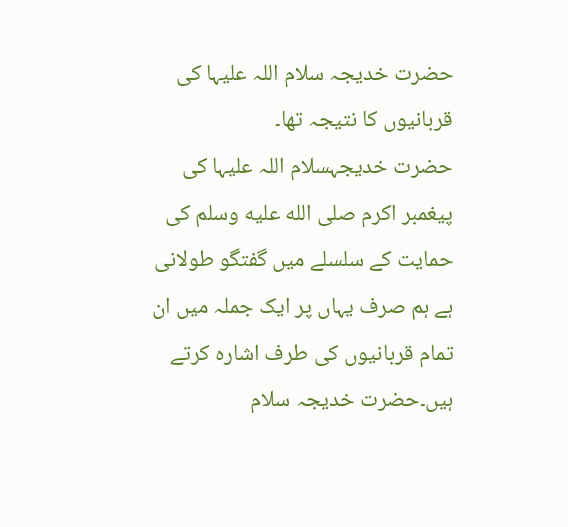حضرت خدیجہ سلام اللہ علیہا کی قربانیوں کا نتیجہ تھا۔
حضرت خدیجہسلام اللہ علیہا کی پیغمبر اکرم صلى الله عليه وسلم کی حمایت کے سلسلے میں گفتگو طولانی ہے ہم صرف یہاں پر ایک جملہ میں ان تمام قربانیوں کی طرف اشارہ کرتے ہیں۔حضرت خدیجہ سلام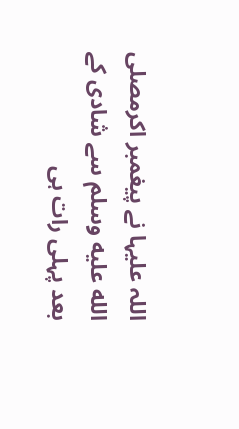اللہ علیہا نے پیغمبر اکرمصلى الله عليه وسلم سے شادی کے بعد پہلی رات ہی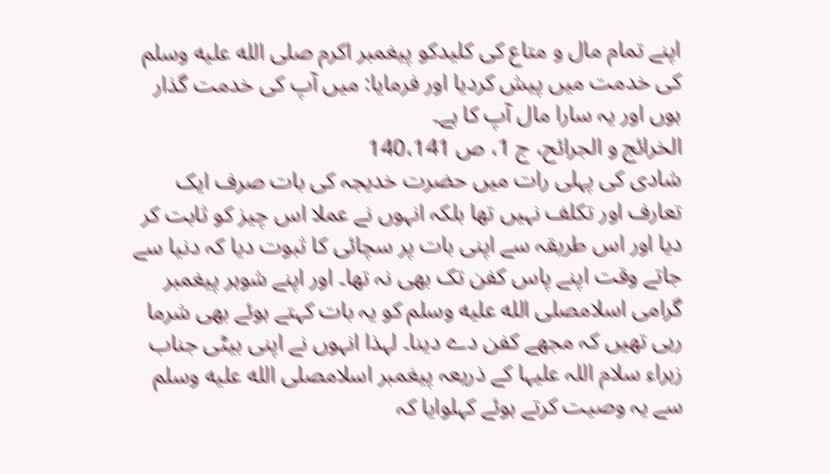اپنے تمام مال و متاع کی کلیدکو پیغمبر اکرم صلى الله عليه وسلم کی خدمت میں پیش کردیا اور فرمایا: میں آپ کی خدمت گذار ہوں اور یہ سارا مال آپ کا ہے۔
الخرائج و الجرائح، ج 1، ص 140،141
شادی کی پہلی رات میں حضرت خدیجہ کی بات صرف ایک تعارف اور تکلف نہیں تھا بلکہ انہوں نے عملا اس چیز کو ثابت کر دیا اور اس طریقہ سے اپنی بات پر سچائی کا ثبوت دیا کہ دنیا سے جاتے وقت اپنے پاس کفن تک بھی نہ تھا۔ اور اپنے شوہر پیغمبر گرامی اسلامصلى الله عليه وسلم کو یہ بات کہتے ہوئے بھی شرما رہی تھیں کہ مجھے کفن دے دینا۔ لہذا انہوں نے اپنی بیٹی جناب زہراء سلام اللہ علیہا کے ذریعہ پیغمبر اسلامصلى الله عليه وسلم سے یہ وصیت کرتے ہوئے کہلوایا کہ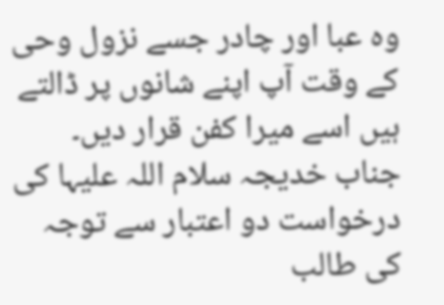وہ عبا اور چادر جسے نزول وحی کے وقت آپ اپنے شانوں پر ڈالتے ہیں اسے میرا کفن قرار دیں۔ جناب خدیجہ سلام اللہ علیہا کی درخواست دو اعتبار سے توجہ کی طالب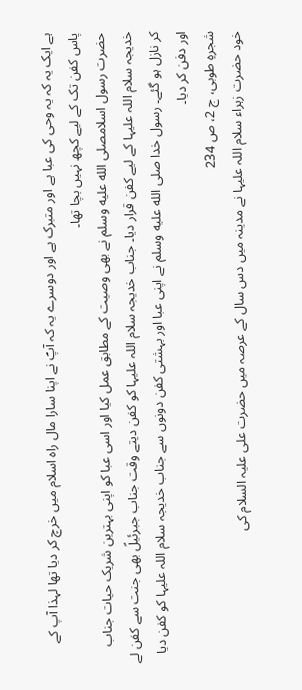ہے ایک یہ کہ یہ وحی کی عبا ہے اور متبرک ہے اور دوسرے یہ کہ آپؐ نے اپنا سارا مال راہ اسلام میں خرچ کر دیا تھا لہذا آپ کے پاس کفن تک کے لیے کچھ نہیں بچا تھا۔
حضرت رسول اسلامصلى الله عليه وسلم نے بھی وصیت کے مطابق عمل کیا اور اسی عبا کو اپنی بہترین شریک حیات جناب خدیجہ سلام اللہ علیہا کے لیے کفن قرار دیا۔ جناب خدیجہ سلام اللہ علیہا کو کفن دیتے وقت جناب جبرئیلؑ بھی جنت سے کفن لے کر نازل ہو گئے۔ رسول خدا صلى الله عليه وسلم نے اپنی عبا اور بہشتی کفن دونوں سے جناب خدیجہ سلام اللہ علیہا کو کفن دیا اور دفن کر دیا۔
شجرہِ طوبی، ج 2، ص 234
خود حضرت زہراء سلام اللہ علیہا نے مدینہ میں دس سال کے عرصہ میں حضرت علی علیہ السلام کی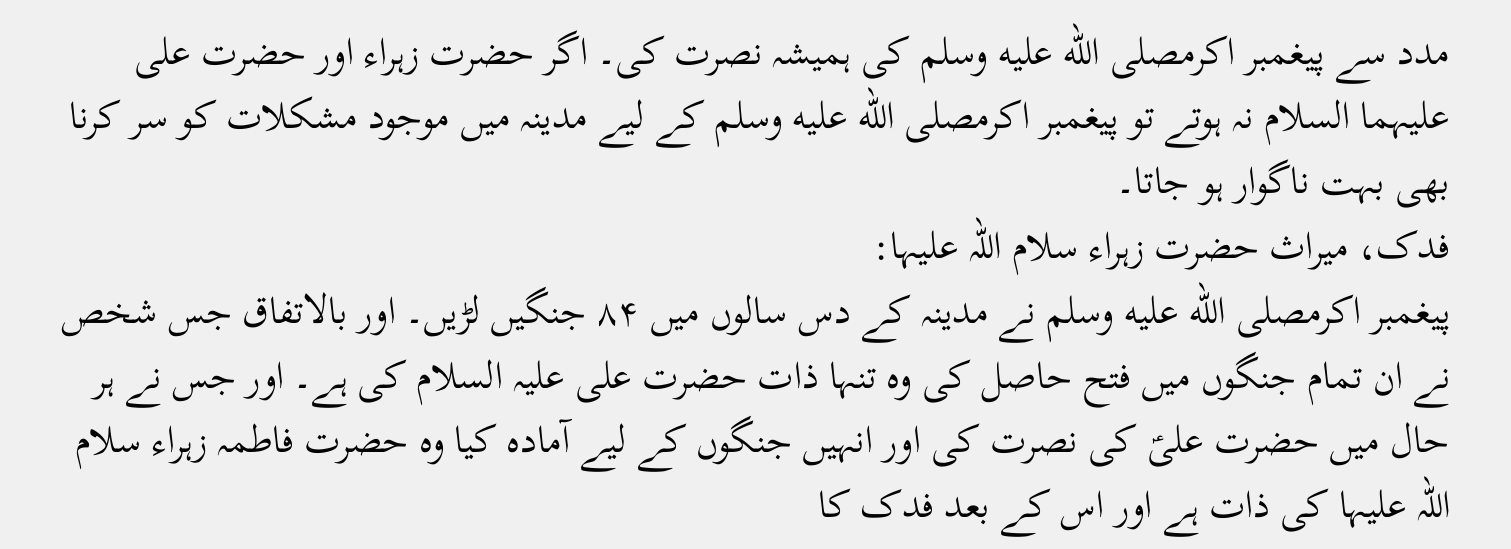مدد سے پیغمبر اکرمصلى الله عليه وسلم کی ہمیشہ نصرت کی۔ اگر حضرت زہراء اور حضرت علی علیہما السلام نہ ہوتے تو پیغمبر اکرمصلى الله عليه وسلم کے لیے مدینہ میں موجود مشکلات کو سر کرنا بھی بہت ناگوار ہو جاتا۔
فدک، میراث حضرت زہراء سلام اللہ علیہا:
پیغمبر اکرمصلى الله عليه وسلم نے مدینہ کے دس سالوں میں ۸۴ جنگیں لڑیں۔ اور بالاتفاق جس شخص نے ان تمام جنگوں میں فتح حاصل کی وہ تنہا ذات حضرت علی علیہ السلام کی ہے۔ اور جس نے ہر حال میں حضرت علیؑ کی نصرت کی اور انہیں جنگوں کے لیے آمادہ کیا وہ حضرت فاطمہ زہراء سلام اللہ علیہا کی ذات ہے اور اس کے بعد فدک کا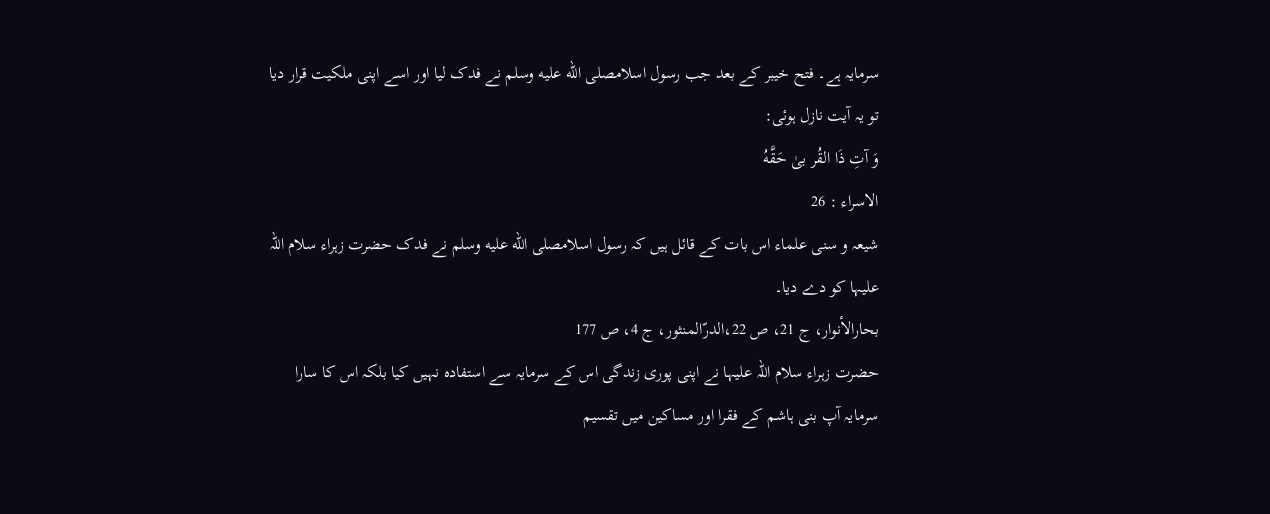سرمایہ ہے۔ فتح خیبر کے بعد جب رسول اسلامصلى الله عليه وسلم نے فدک لیا اور اسے اپنی ملکیت قرار دیا تو یہ آیت نازل ہوئی:
وَ آتِ ذَا القُر بىٰ حَقَّهُ
الاسراء : 26
شیعہ و سنی علماء اس بات کے قائل ہیں کہ رسول اسلامصلى الله عليه وسلم نے فدک حضرت زہراء سلام اللہ علیہا کو دے دیا۔
بحارالأنوار، ج 21، ص 22،الدرّالمنثور، ج 4، ص 177
حضرت زہراء سلام اللہ علیہا نے اپنی پوری زندگی اس کے سرمایہ سے استفادہ نہیں کیا بلکہ اس کا سارا سرمایہ آپ بنی ہاشم کے فقرا اور مساکین میں تقسیم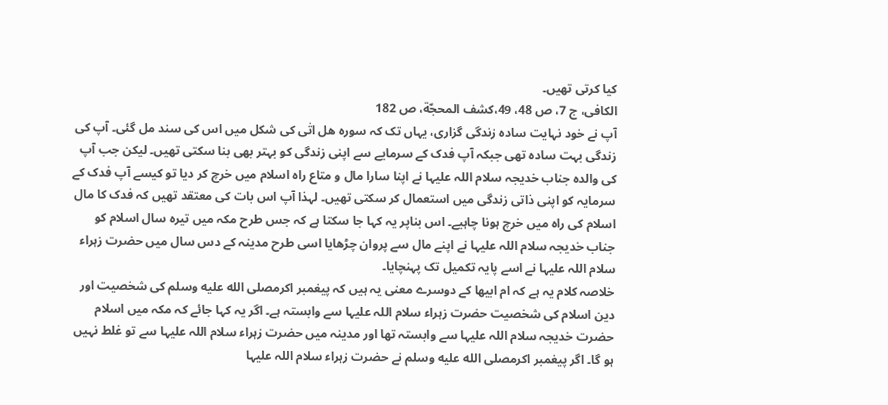کیا کرتی تھیں۔
الکافی، ج 7، ص 48، 49،کشف المحجّة، ص 182
آپ نے خود نہایت سادہ زندگی گزاری، یہاں تک کہ سورہ ھل اتٰی کی شکل میں اس کی سند مل گئی۔ آپ کی زندگی بہت سادہ تھی جبکہ آپ فدک کے سرمایے سے اپنی زندگی کو بہتر بھی بنا سکتی تھیں۔ لیکن جب آپ کی والدہ جناب خدیجہ سلام اللہ علیہا نے اپنا سارا مال و متاع راہ اسلام میں خرچ کر دیا تو کیسے آپ فدک کے سرمایہ کو اپنی ذاتی زندگی میں استعمال کر سکتی تھیں۔ لہذا آپ اس بات کی معتقد تھیں کہ فدک کا مال اسلام کی راہ میں خرچ ہونا چاہیے۔ اس بناپر یہ کہا جا سکتا ہے کہ جس طرح مکہ میں تیرہ سال اسلام کو جناب خدیجہ سلام اللہ علیہا نے اپنے مال سے پروان چڑھایا اسی طرح مدینہ کے دس سال میں حضرت زہراء سلام اللہ علیہا نے اسے پایہ تکمیل تک پہنچایا۔
خلاصہ کلام یہ ہے کہ ام ابیھا کے دوسرے معنی یہ ہیں کہ پیغمبر اکرمصلى الله عليه وسلم کی شخصیت اور دین اسلام کی شخصیت حضرت زہراء سلام اللہ علیہا سے وابستہ ہے۔ اگر یہ کہا جائے کہ مکہ میں اسلام حضرت خدیجہ سلام اللہ علیہا سے وابستہ تھا اور مدینہ میں حضرت زہراء سلام اللہ علیہا سے تو غلط نہیں ہو گا۔ اگر پیغمبر اکرمصلى الله عليه وسلم نے حضرت زہراء سلام اللہ علیہا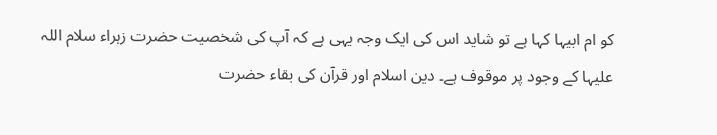کو ام ابیہا کہا ہے تو شاید اس کی ایک وجہ یہی ہے کہ آپ کی شخصیت حضرت زہراء سلام اللہ علیہا کے وجود پر موقوف ہے۔ دین اسلام اور قرآن کی بقاء حضرت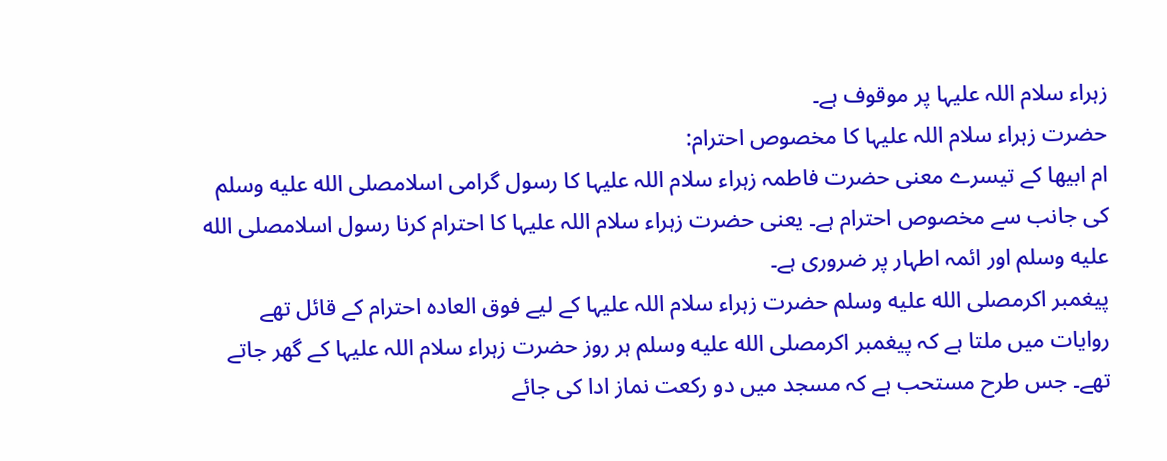زہراء سلام اللہ علیہا پر موقوف ہے۔
حضرت زہراء سلام اللہ علیہا کا مخصوص احترام:
ام ابیھا کے تیسرے معنی حضرت فاطمہ زہراء سلام اللہ علیہا کا رسول گرامی اسلامصلى الله عليه وسلم کی جانب سے مخصوص احترام ہے۔ یعنی حضرت زہراء سلام اللہ علیہا کا احترام کرنا رسول اسلامصلى الله عليه وسلم اور ائمہ اطہار پر ضروری ہے۔
پیغمبر اکرمصلى الله عليه وسلم حضرت زہراء سلام اللہ علیہا کے لیے فوق العادہ احترام کے قائل تھے روایات میں ملتا ہے کہ پیغمبر اکرمصلى الله عليه وسلم ہر روز حضرت زہراء سلام اللہ علیہا کے گھر جاتے تھے۔ جس طرح مستحب ہے کہ مسجد میں دو رکعت نماز ادا کی جائے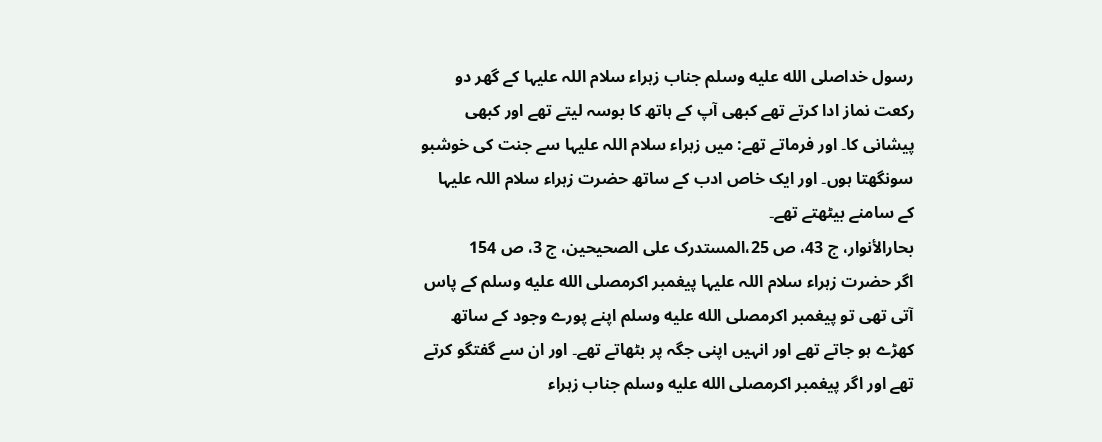رسول خداصلى الله عليه وسلم جناب زہراء سلام اللہ علیہا کے گھر دو رکعت نماز ادا کرتے تھے کبھی آپ کے ہاتھ کا بوسہ لیتے تھے اور کبھی پیشانی کا۔ اور فرماتے تھے: میں زہراء سلام اللہ علیہا سے جنت کی خوشبو سونگھتا ہوں۔ اور ایک خاص ادب کے ساتھ حضرت زہراء سلام اللہ علیہا کے سامنے بیٹھتے تھے۔
بحارالأنوار، ج 43، ص 25،المستدرک علی الصحیحین، ج 3، ص 154
اگر حضرت زہراء سلام اللہ علیہا پیغمبر اکرمصلى الله عليه وسلم کے پاس آتی تھی تو پیغمبر اکرمصلى الله عليه وسلم اپنے پورے وجود کے ساتھ کھڑے ہو جاتے تھے اور انہیں اپنی جگہ پر بٹھاتے تھے۔ اور ان سے گفتگو کرتے تھے اور اگر پیغمبر اکرمصلى الله عليه وسلم جناب زہراء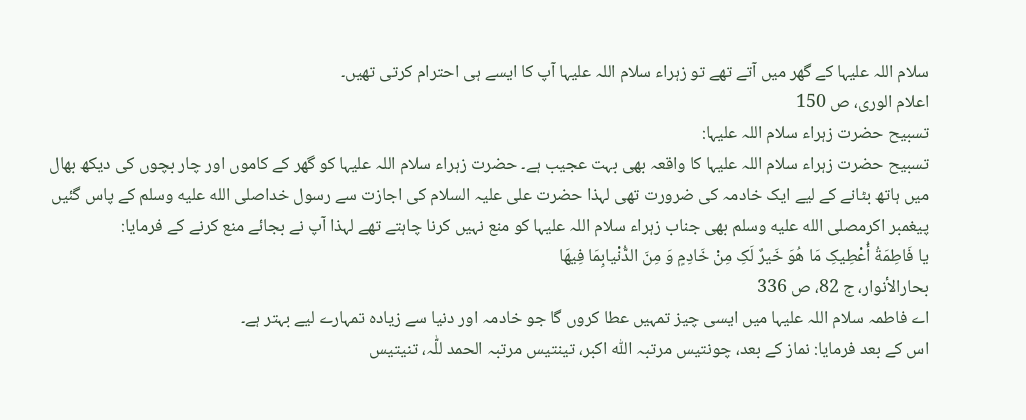سلام اللہ علیہا کے گھر میں آتے تھے تو زہراء سلام اللہ علیہا آپ کا ایسے ہی احترام کرتی تھیں۔
اعلام الوری، ص 150
تسبیح حضرت زہراء سلام اللہ علیہا:
تسبیح حضرت زہراء سلام اللہ علیہا کا واقعہ بھی بہت عجیب ہے۔ حضرت زہراء سلام اللہ علیہا کو گھر کے کاموں اور چار بچوں کی دیکھ بھال میں ہاتھ بٹانے کے لیے ایک خادمہ کی ضرورت تھی لہذا حضرت علی علیہ السلام کی اجازت سے رسول خداصلى الله عليه وسلم کے پاس گئیں پیغمبر اکرمصلى الله عليه وسلم بھی جناب زہراء سلام اللہ علیہا کو منع نہیں کرنا چاہتے تھے لہذا آپ نے بجائے منع کرنے کے فرمایا:
یا فَاطِمَةُ أُعْطِیکِ مَا هُوَ خَیرٌ لَکِ مِنْ خَادِمٍ وَ مِنَ الدُّنْیابِمَا فِیهَا
بحارالأنوار، ج 82، ص 336
اے فاطمہ سلام اللہ علیہا میں ایسی چیز تمہیں عطا کروں گا جو خادمہ اور دنیا سے زیادہ تمہارے لیے بہتر ہے۔
اس کے بعد فرمایا: نماز کے بعد، چونتیس مرتبہ اللّٰہ اکبر، تینتیس مرتبہ الحمد للّٰہ، تنیتیس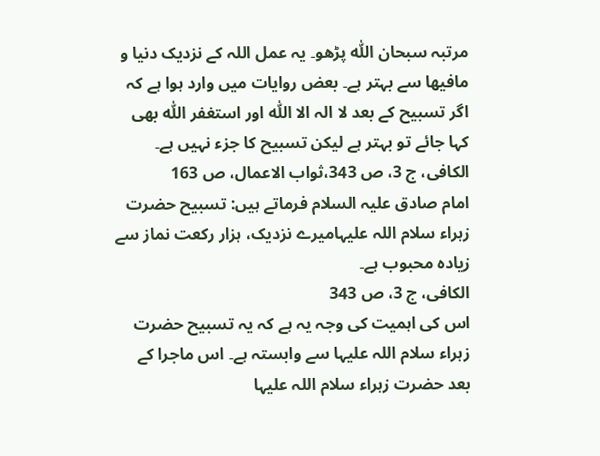مرتبہ سبحان اللّٰہ پڑھو۔ یہ عمل اللہ کے نزدیک دنیا و مافیھا سے بہتر ہے۔ بعض روایات میں وارد ہوا ہے کہ اگر تسبیح کے بعد لا الہ الا اللّٰہ اور استغفر اللّٰہ بھی کہا جائے تو بہتر ہے لیکن تسبیح کا جزء نہیں ہے۔
الکافی، ج 3، ص 343،ثواب الاعمال، ص 163
امام صادق علیہ السلام فرماتے ہیں: تسبیح حضرت زہراء سلام اللہ علیہامیرے نزدیک، ہزار رکعت نماز سے زیادہ محبوب ہے۔
الکافی، ج 3، ص 343
اس کی اہمیت کی وجہ یہ ہے کہ یہ تسبیح حضرت زہراء سلام اللہ علیہا سے وابستہ ہے۔ اس ماجرا کے بعد حضرت زہراء سلام اللہ علیہا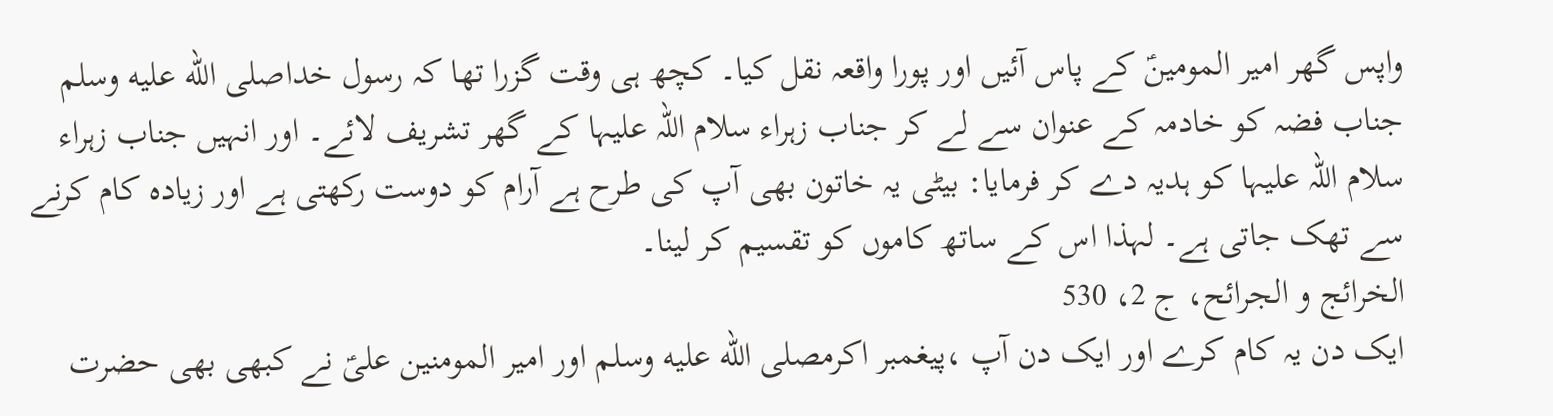واپس گھر امیر المومینؑ کے پاس آئیں اور پورا واقعہ نقل کیا۔ کچھ ہی وقت گزرا تھا کہ رسول خداصلى الله عليه وسلم جناب فضہ کو خادمہ کے عنوان سے لے کر جناب زہراء سلام اللہ علیہا کے گھر تشریف لائے۔ اور انہیں جناب زہراء سلام اللہ علیہا کو ہدیہ دے کر فرمایا: بیٹی یہ خاتون بھی آپ کی طرح ہے آرام کو دوست رکھتی ہے اور زیادہ کام کرنے سے تھک جاتی ہے۔ لہذا اس کے ساتھ کاموں کو تقسیم کر لینا۔
الخرائج و الجرائح، ج 2، 530
ایک دن یہ کام کرے اور ایک دن آپ ،پیغمبر اکرمصلى الله عليه وسلم اور امیر المومنین علیؑ نے کبھی بھی حضرت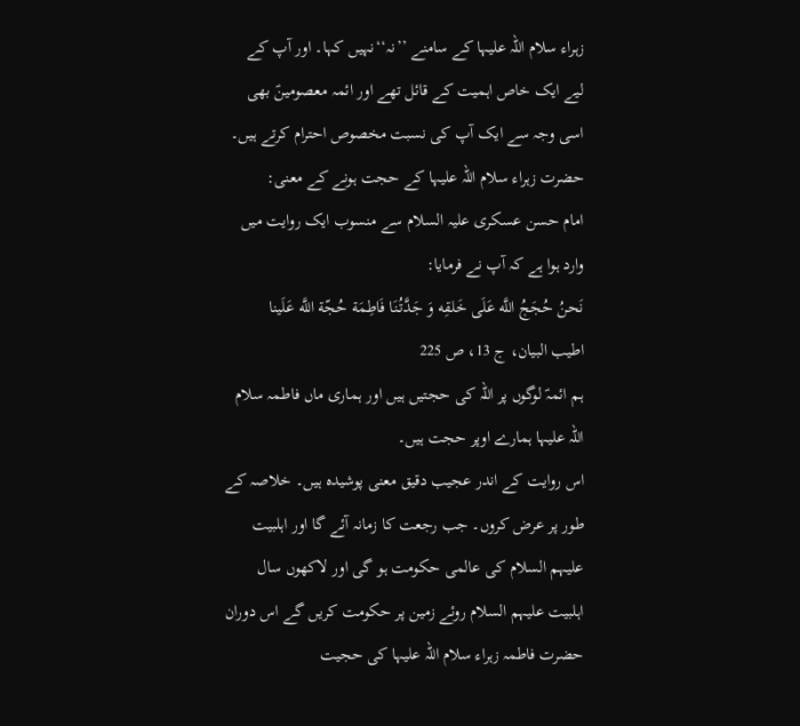زہراء سلام اللہ علیہا کے سامنے ’’نہ‘‘نہیں کہا۔ اور آپ کے لیے ایک خاص اہمیت کے قائل تھے اور ائمہ معصومینؑ بھی اسی وجہ سے ایک آپ کی نسبت مخصوص احترام کرتے ہیں۔
حضرت زہراء سلام اللہ علیہا کے حجت ہونے کے معنی:
امام حسن عسکری علیہ السلام سے منسوب ایک روایت میں وارد ہوا ہے کہ آپ نے فرمایا:
نَحنُ حُجَجُ اللَّه عَلَى خَلقِه وَ جَدَّتُنَا فَاطِمَة حُجّة اللَّه عَلَینا
اطیب البیان، ج 13، ص 225
ہم ائمہؑ لوگوں پر اللہ کی حجتیں ہیں اور ہماری ماں فاطمہ سلام اللہ علیہا ہمارے اوپر حجت ہیں۔
اس روایت کے اندر عجیب دقیق معنی پوشیدہ ہیں۔ خلاصہ کے طور پر عرض کروں۔ جب رجعت کا زمانہ آئے گا اور اہلبیت علیہم السلام کی عالمی حکومت ہو گی اور لاکھوں سال اہلبیت علیہم السلام روئے زمین پر حکومت کریں گے اس دوران حضرت فاطمہ زہراء سلام اللہ علیہا کی حجیت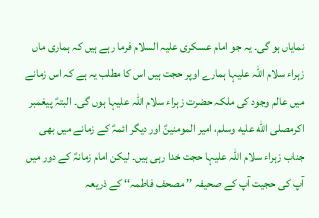نمایاں ہو گی۔ یہ جو امام عسکری علیہ السلام فرما رہے ہیں کہ ہماری ماں زہراء سلام اللہ علیہا ہمارے اوپر حجت ہیں اس کا مطلب یہ ہے کہ اس زمانے میں عالم وجود کی ملکہ حضرت زہراء سلام اللہ علیہا ہوں گی۔ البتہؑ پیغمبر اکرمصلى الله عليه وسلم، امیر المومنینؑ اور دیگر ائمہؑ کے زمانے میں بھی جناب زہراء سلام اللہ علیہا حجت خدا رہی ہیں۔ لیکن امام زمانہؑ کے دور میں آپ کی حجیت آپ کے صحیفہ ’’ مصحف فاطمہ‘‘ کے ذریعہ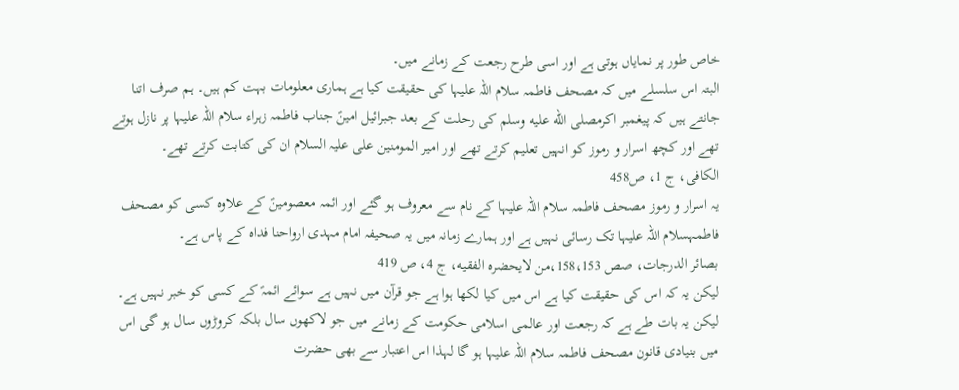خاص طور پر نمایاں ہوتی ہے اور اسی طرح رجعت کے زمانے میں۔
البتہ اس سلسلے میں کہ مصحف فاطمہ سلام اللہ علیہا کی حقیقت کیا ہے ہماری معلومات بہت کم ہیں۔ ہم صرف اتنا جانتے ہیں کہ پیغمبر اکرمصلى الله عليه وسلم کی رحلت کے بعد جبرائیل امینؑ جناب فاطمہ زہراء سلام اللہ علیہا پر نازل ہوتے تھے اور کچھ اسرار و رموز کو انہیں تعلیم کرتے تھے اور امیر المومنین علی علیہ السلام ان کی کتابت کرتے تھے۔
الکافی، ج 1، ص458
یہ اسرار و رموز مصحف فاطمہ سلام اللہ علیہا کے نام سے معروف ہو گئے اور ائمہ معصومینؑ کے علاوہ کسی کو مصحف فاطمہسلام اللہ علیہا تک رسائی نہیں ہے اور ہمارے زمانہ میں یہ صحیفہ امام مہدی ارواحنا فداہ کے پاس ہے۔
بصائر الدرجات، صص 158،153،من لایحضره الفقیه، ج 4، ص 419
لیکن یہ کہ اس کی حقیقت کیا ہے اس میں کیا لکھا ہوا ہے جو قرآن میں نہیں ہے سوائے ائمہؑ کے کسی کو خبر نہیں ہے۔ لیکن یہ بات طے ہے کہ رجعت اور عالمی اسلامی حکومت کے زمانے میں جو لاکھوں سال بلکہ کروڑوں سال ہو گی اس میں بنیادی قانون مصحف فاطمہ سلام اللہ علیہا ہو گا لہذا اس اعتبار سے بھی حضرت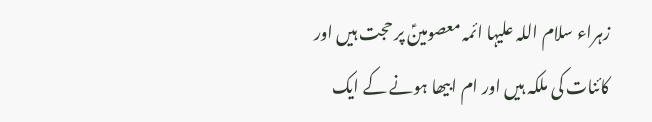زہراء سلام اللہ علیہا ائمہ معصومینؑ پر حجت ہیں اور کائنات کی ملکہ ہیں اور ام ابیھا ہونے کے ایک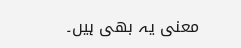معنی یہ بھی ہیں۔